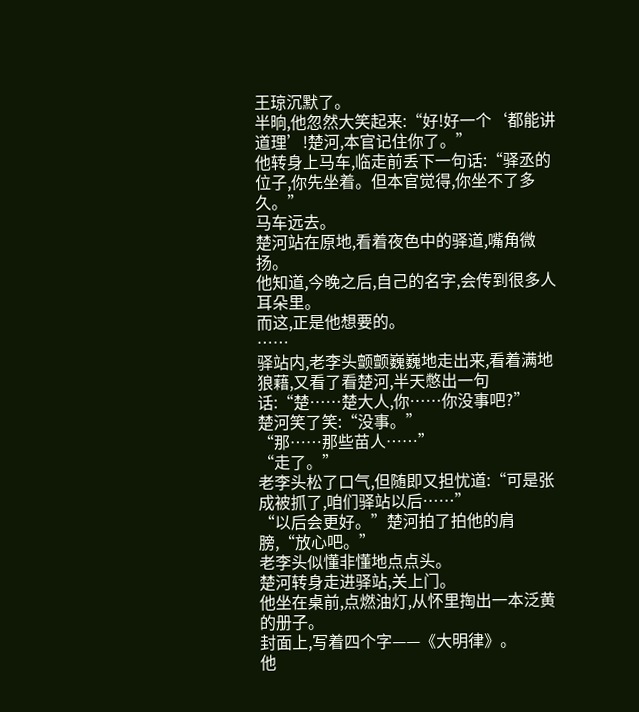王琼沉默了。
半晌,他忽然大笑起来:“好!好一个‘都能讲道理’!楚河,本官记住你了。”
他转身上马车,临走前丢下一句话:“驿丞的位子,你先坐着。但本官觉得,你坐不了多久。”
马车远去。
楚河站在原地,看着夜色中的驿道,嘴角微扬。
他知道,今晚之后,自己的名字,会传到很多人耳朵里。
而这,正是他想要的。
……
驿站内,老李头颤颤巍巍地走出来,看着满地狼藉,又看了看楚河,半天憋出一句话:“楚……楚大人,你……你没事吧?”
楚河笑了笑:“没事。”
“那……那些苗人……”
“走了。”
老李头松了口气,但随即又担忧道:“可是张成被抓了,咱们驿站以后……”
“以后会更好。”楚河拍了拍他的肩膀,“放心吧。”
老李头似懂非懂地点点头。
楚河转身走进驿站,关上门。
他坐在桌前,点燃油灯,从怀里掏出一本泛黄的册子。
封面上,写着四个字——《大明律》。
他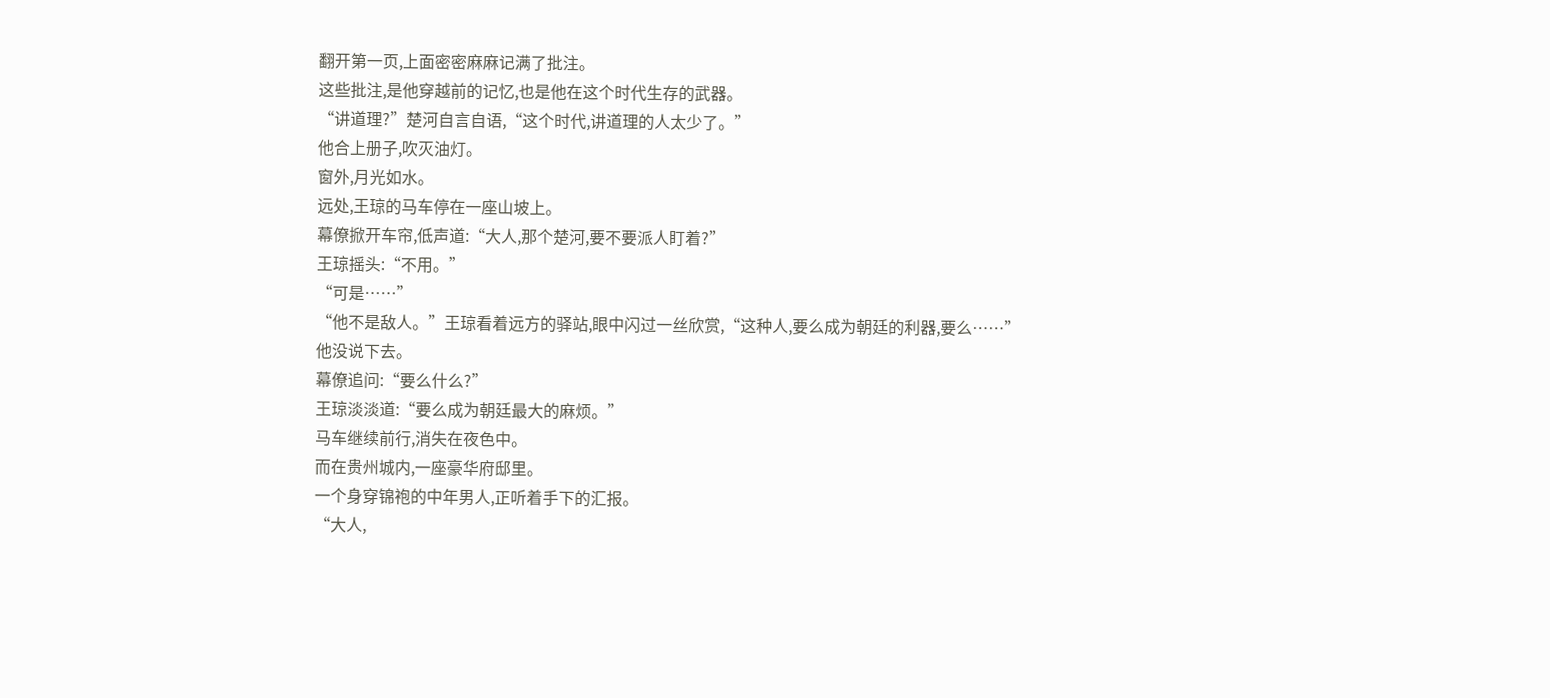翻开第一页,上面密密麻麻记满了批注。
这些批注,是他穿越前的记忆,也是他在这个时代生存的武器。
“讲道理?”楚河自言自语,“这个时代,讲道理的人太少了。”
他合上册子,吹灭油灯。
窗外,月光如水。
远处,王琼的马车停在一座山坡上。
幕僚掀开车帘,低声道:“大人,那个楚河,要不要派人盯着?”
王琼摇头:“不用。”
“可是……”
“他不是敌人。”王琼看着远方的驿站,眼中闪过一丝欣赏,“这种人,要么成为朝廷的利器,要么……”
他没说下去。
幕僚追问:“要么什么?”
王琼淡淡道:“要么成为朝廷最大的麻烦。”
马车继续前行,消失在夜色中。
而在贵州城内,一座豪华府邸里。
一个身穿锦袍的中年男人,正听着手下的汇报。
“大人,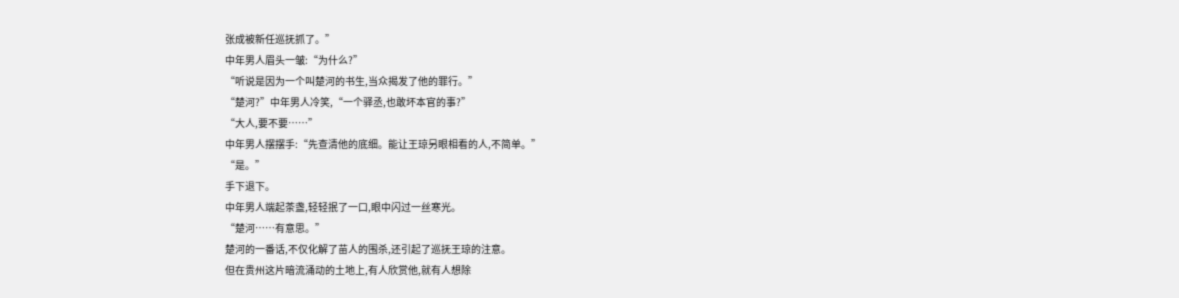张成被新任巡抚抓了。”
中年男人眉头一皱:“为什么?”
“听说是因为一个叫楚河的书生,当众揭发了他的罪行。”
“楚河?”中年男人冷笑,“一个驿丞,也敢坏本官的事?”
“大人,要不要……”
中年男人摆摆手:“先查清他的底细。能让王琼另眼相看的人,不简单。”
“是。”
手下退下。
中年男人端起茶盏,轻轻抿了一口,眼中闪过一丝寒光。
“楚河……有意思。”
楚河的一番话,不仅化解了苗人的围杀,还引起了巡抚王琼的注意。
但在贵州这片暗流涌动的土地上,有人欣赏他,就有人想除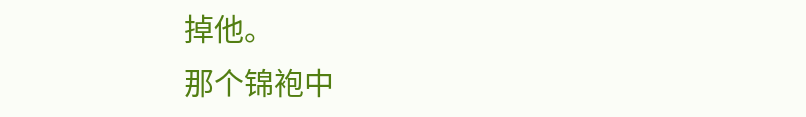掉他。
那个锦袍中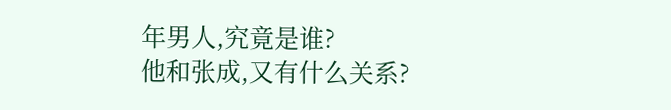年男人,究竟是谁?
他和张成,又有什么关系?